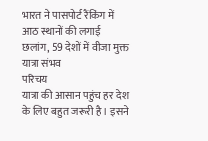भारत ने पासपोर्ट रैंकिंग में आठ स्थानों की लगाई छलांग, 59 देशों में वीजा मुक्त यात्रा संभव
परिचय
यात्रा की आसान पहुंच हर देश के लिए बहुत जरूरी है। इसने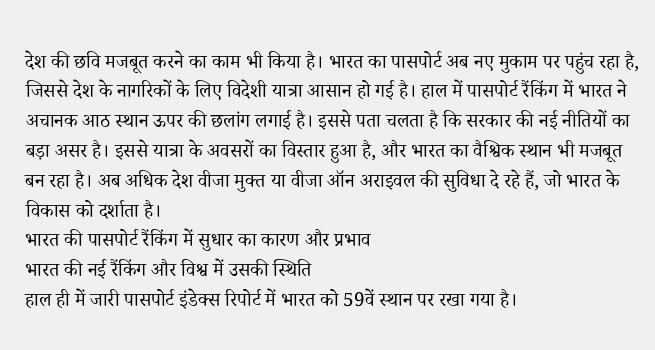देश की छवि मजबूत करने का काम भी किया है। भारत का पासपोर्ट अब नए मुकाम पर पहुंच रहा है, जिससे देश के नागरिकों के लिए विदेशी यात्रा आसान हो गई है। हाल में पासपोर्ट रैंकिंग में भारत ने अचानक आठ स्थान ऊपर की छलांग लगाई है। इससे पता चलता है कि सरकार की नई नीतियों का बड़ा असर है। इससे यात्रा के अवसरों का विस्तार हुआ है, और भारत का वैश्विक स्थान भी मजबूत बन रहा है। अब अधिक देश वीजा मुक्त या वीजा ऑन अराइवल की सुविधा दे रहे हैं, जो भारत के विकास को दर्शाता है।
भारत की पासपोर्ट रैंकिंग में सुधार का कारण और प्रभाव
भारत की नई रैंकिंग और विश्व में उसकी स्थिति
हाल ही में जारी पासपोर्ट इंडेक्स रिपोर्ट में भारत को 59वें स्थान पर रखा गया है।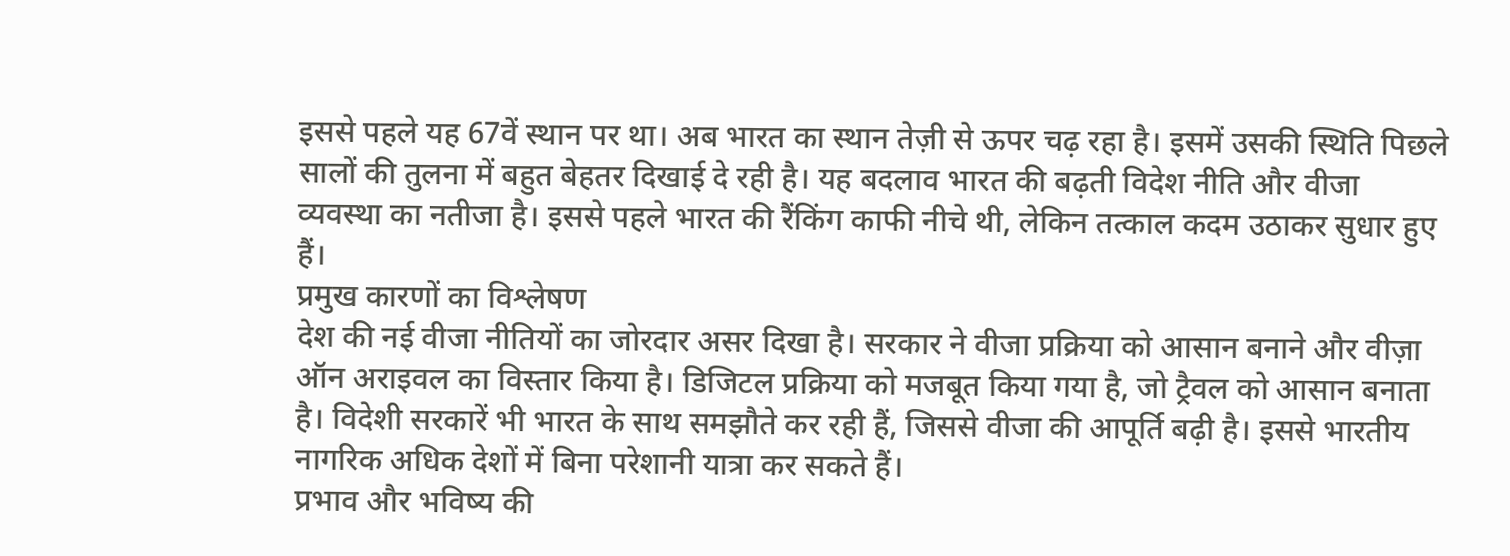इससे पहले यह 67वें स्थान पर था। अब भारत का स्थान तेज़ी से ऊपर चढ़ रहा है। इसमें उसकी स्थिति पिछले सालों की तुलना में बहुत बेहतर दिखाई दे रही है। यह बदलाव भारत की बढ़ती विदेश नीति और वीजा व्यवस्था का नतीजा है। इससे पहले भारत की रैंकिंग काफी नीचे थी, लेकिन तत्काल कदम उठाकर सुधार हुए हैं।
प्रमुख कारणों का विश्लेषण
देश की नई वीजा नीतियों का जोरदार असर दिखा है। सरकार ने वीजा प्रक्रिया को आसान बनाने और वीज़ा ऑन अराइवल का विस्तार किया है। डिजिटल प्रक्रिया को मजबूत किया गया है, जो ट्रैवल को आसान बनाता है। विदेशी सरकारें भी भारत के साथ समझौते कर रही हैं, जिससे वीजा की आपूर्ति बढ़ी है। इससे भारतीय नागरिक अधिक देशों में बिना परेशानी यात्रा कर सकते हैं।
प्रभाव और भविष्य की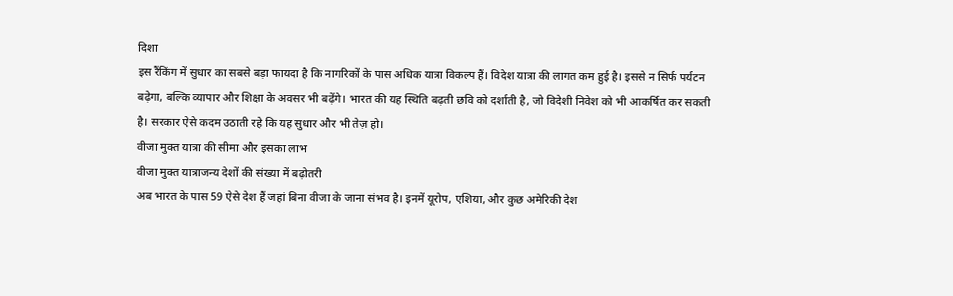दिशा
इस रैंकिंग में सुधार का सबसे बड़ा फायदा है कि नागरिकों के पास अधिक यात्रा विकल्प हैं। विदेश यात्रा की लागत कम हुई है। इससे न सिर्फ पर्यटन बढ़ेगा, बल्कि व्यापार और शिक्षा के अवसर भी बढ़ेंगे। भारत की यह स्थिति बढ़ती छवि को दर्शाती है, जो विदेशी निवेश को भी आकर्षित कर सकती है। सरकार ऐसे कदम उठाती रहे कि यह सुधार और भी तेज़ हो।
वीजा मुक्त यात्रा की सीमा और इसका लाभ
वीजा मुक्त यात्राजन्य देशों की संख्या में बढ़ोतरी
अब भारत के पास 59 ऐसे देश हैं जहां बिना वीजा के जाना संभव है। इनमें यूरोप, एशिया, और कुछ अमेरिकी देश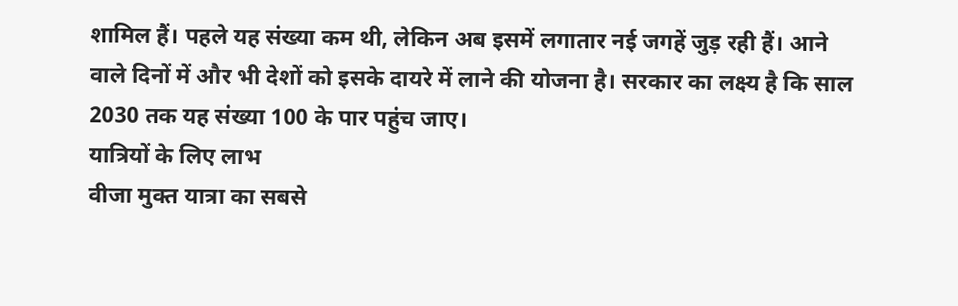शामिल हैं। पहले यह संख्या कम थी, लेकिन अब इसमें लगातार नई जगहें जुड़ रही हैं। आने वाले दिनों में और भी देशों को इसके दायरे में लाने की योजना है। सरकार का लक्ष्य है कि साल 2030 तक यह संख्या 100 के पार पहुंच जाए।
यात्रियों के लिए लाभ
वीजा मुक्त यात्रा का सबसे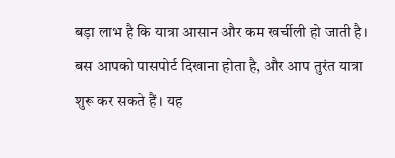बड़ा लाभ है कि यात्रा आसान और कम खर्चीली हो जाती है। बस आपको पासपोर्ट दिखाना होता है, और आप तुरंत यात्रा शुरू कर सकते हैं। यह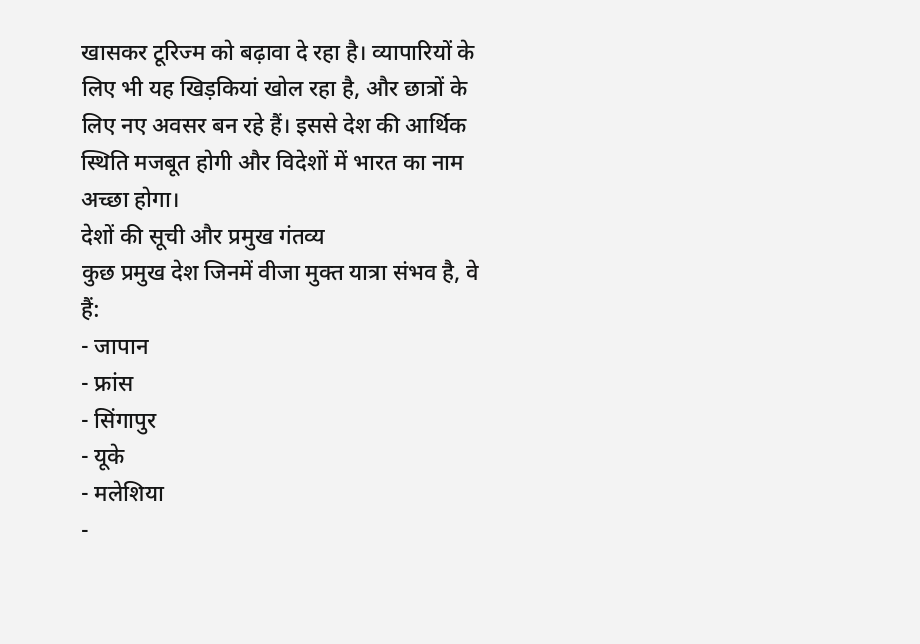खासकर टूरिज्म को बढ़ावा दे रहा है। व्यापारियों के लिए भी यह खिड़कियां खोल रहा है, और छात्रों के लिए नए अवसर बन रहे हैं। इससे देश की आर्थिक स्थिति मजबूत होगी और विदेशों में भारत का नाम अच्छा होगा।
देशों की सूची और प्रमुख गंतव्य
कुछ प्रमुख देश जिनमें वीजा मुक्त यात्रा संभव है, वे हैं:
- जापान
- फ्रांस
- सिंगापुर
- यूके
- मलेशिया
-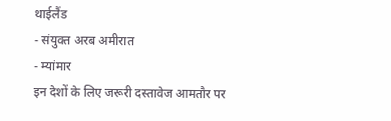थाईलैंड
- संयुक्त अरब अमीरात
- म्यांमार
इन देशों के लिए जरूरी दस्तावेज आमतौर पर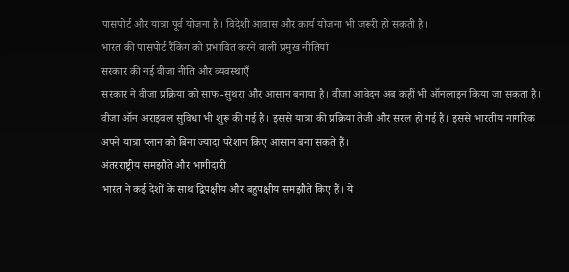पासपोर्ट और यात्रा पूर्व योजना है। विदेशी आवास और कार्य योजना भी जरूरी हो सकती है।
भारत की पासपोर्ट रैंकिंग को प्रभावित करने वाली प्रमुख नीतियां
सरकार की नई वीजा नीति और व्यवस्थाएँ
सरकार ने वीजा प्रक्रिया को साफ-सुथरा और आसान बनाया है। वीजा आवेदन अब कहीं भी ऑनलाइन किया जा सकता है। वीजा ऑन अराइवल सुविधा भी शुरू की गई है। इससे यात्रा की प्रक्रिया तेजी और सरल हो गई है। इससे भारतीय नागरिक अपने यात्रा प्लान को बिना ज्यादा परेशान किए आसान बना सकते हैं।
अंतरराष्ट्रीय समझौते और भागीदारी
भारत ने कई देशों के साथ द्विपक्षीय और बहुपक्षीय समझौते किए हैं। ये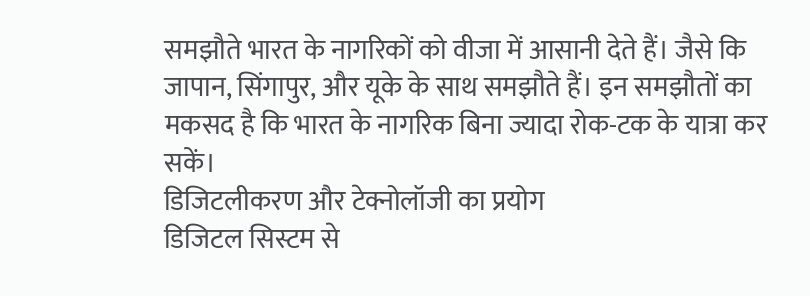समझौते भारत के नागरिकों को वीजा में आसानी देते हैं। जैसे कि जापान, सिंगापुर, और यूके के साथ समझौते हैं। इन समझौतों का मकसद है कि भारत के नागरिक बिना ज्यादा रोक-टक के यात्रा कर सकें।
डिजिटलीकरण और टेक्नोलॉजी का प्रयोग
डिजिटल सिस्टम से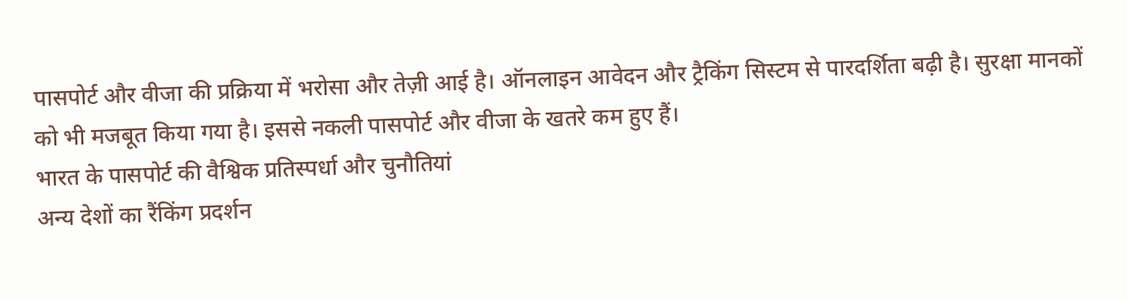पासपोर्ट और वीजा की प्रक्रिया में भरोसा और तेज़ी आई है। ऑनलाइन आवेदन और ट्रैकिंग सिस्टम से पारदर्शिता बढ़ी है। सुरक्षा मानकों को भी मजबूत किया गया है। इससे नकली पासपोर्ट और वीजा के खतरे कम हुए हैं।
भारत के पासपोर्ट की वैश्विक प्रतिस्पर्धा और चुनौतियां
अन्य देशों का रैंकिंग प्रदर्शन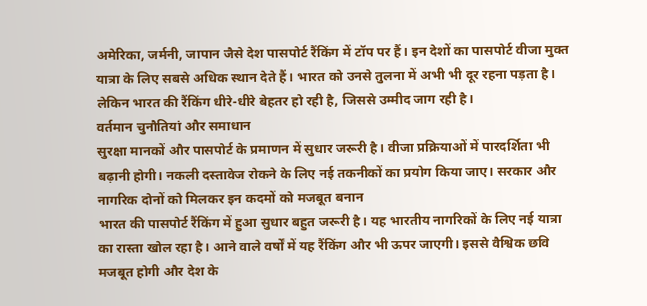अमेरिका, जर्मनी, जापान जैसे देश पासपोर्ट रैंकिंग में टॉप पर हैं। इन देशों का पासपोर्ट वीजा मुक्त यात्रा के लिए सबसे अधिक स्थान देते हैं। भारत को उनसे तुलना में अभी भी दूर रहना पड़ता है। लेकिन भारत की रैंकिंग धीरे-धीरे बेहतर हो रही है, जिससे उम्मीद जाग रही है।
वर्तमान चुनौतियां और समाधान
सुरक्षा मानकों और पासपोर्ट के प्रमाणन में सुधार जरूरी है। वीजा प्रक्रियाओं में पारदर्शिता भी बढ़ानी होगी। नकली दस्तावेज रोकने के लिए नई तकनीकों का प्रयोग किया जाए। सरकार और नागरिक दोनों को मिलकर इन कदमों को मजबूत बनान
भारत की पासपोर्ट रैंकिंग में हुआ सुधार बहुत जरूरी है। यह भारतीय नागरिकों के लिए नई यात्रा का रास्ता खोल रहा है। आने वाले वर्षों में यह रैंकिंग और भी ऊपर जाएगी। इससे वैश्विक छवि मजबूत होगी और देश के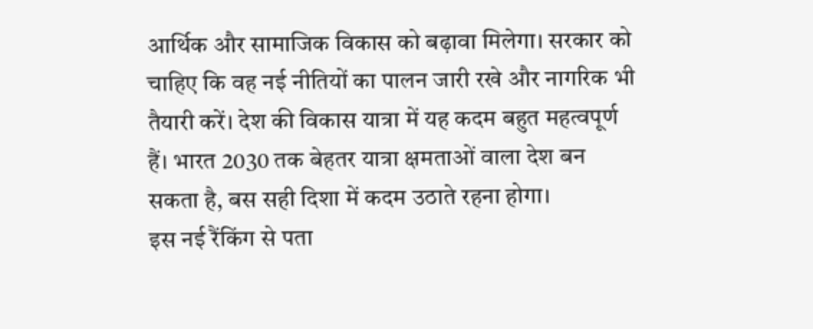आर्थिक और सामाजिक विकास को बढ़ावा मिलेगा। सरकार को चाहिए कि वह नई नीतियों का पालन जारी रखे और नागरिक भी तैयारी करें। देश की विकास यात्रा में यह कदम बहुत महत्वपूर्ण हैं। भारत 2030 तक बेहतर यात्रा क्षमताओं वाला देश बन सकता है, बस सही दिशा में कदम उठाते रहना होगा।
इस नई रैंकिंग से पता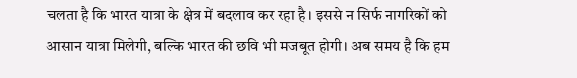चलता है कि भारत यात्रा के क्षेत्र में बदलाव कर रहा है। इससे न सिर्फ नागरिकों को आसान यात्रा मिलेगी, बल्कि भारत की छवि भी मजबूत होगी। अब समय है कि हम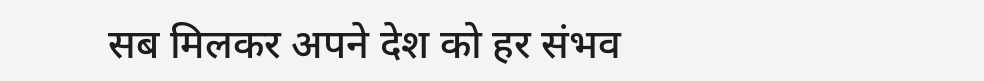सब मिलकर अपने देश को हर संभव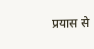प्रयास से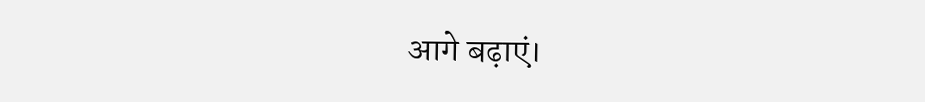आगे बढ़ाएं।